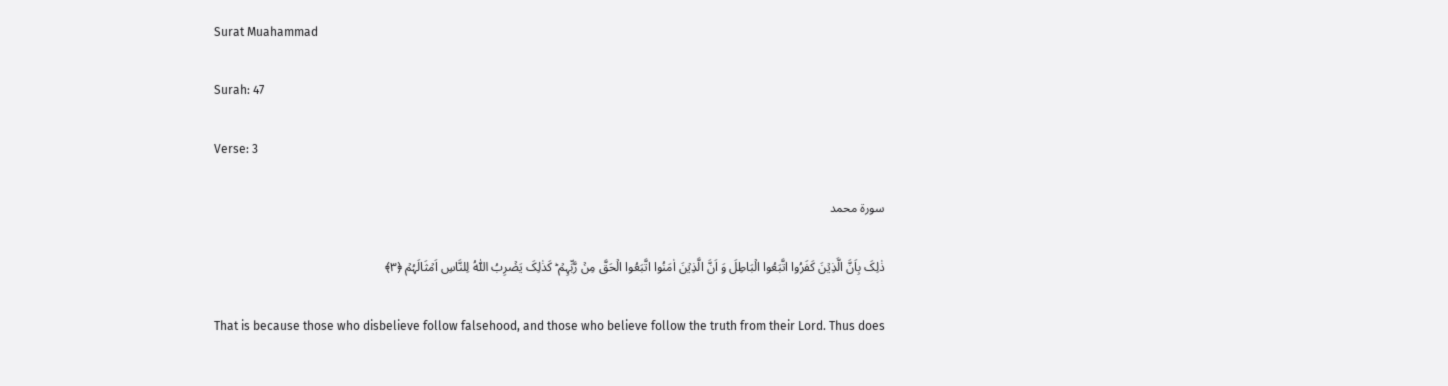Surat Muahammad

Surah: 47

Verse: 3

سورة محمد

ذٰلِکَ بِاَنَّ الَّذِیۡنَ کَفَرُوا اتَّبَعُوا الۡبَاطِلَ وَ اَنَّ الَّذِیۡنَ اٰمَنُوا اتَّبَعُوا الۡحَقَّ مِنۡ رَّبِّہِمۡ ؕ کَذٰلِکَ یَضۡرِبُ اللّٰہُ لِلنَّاسِ اَمۡثَالَہُمۡ ﴿۳﴾

That is because those who disbelieve follow falsehood, and those who believe follow the truth from their Lord. Thus does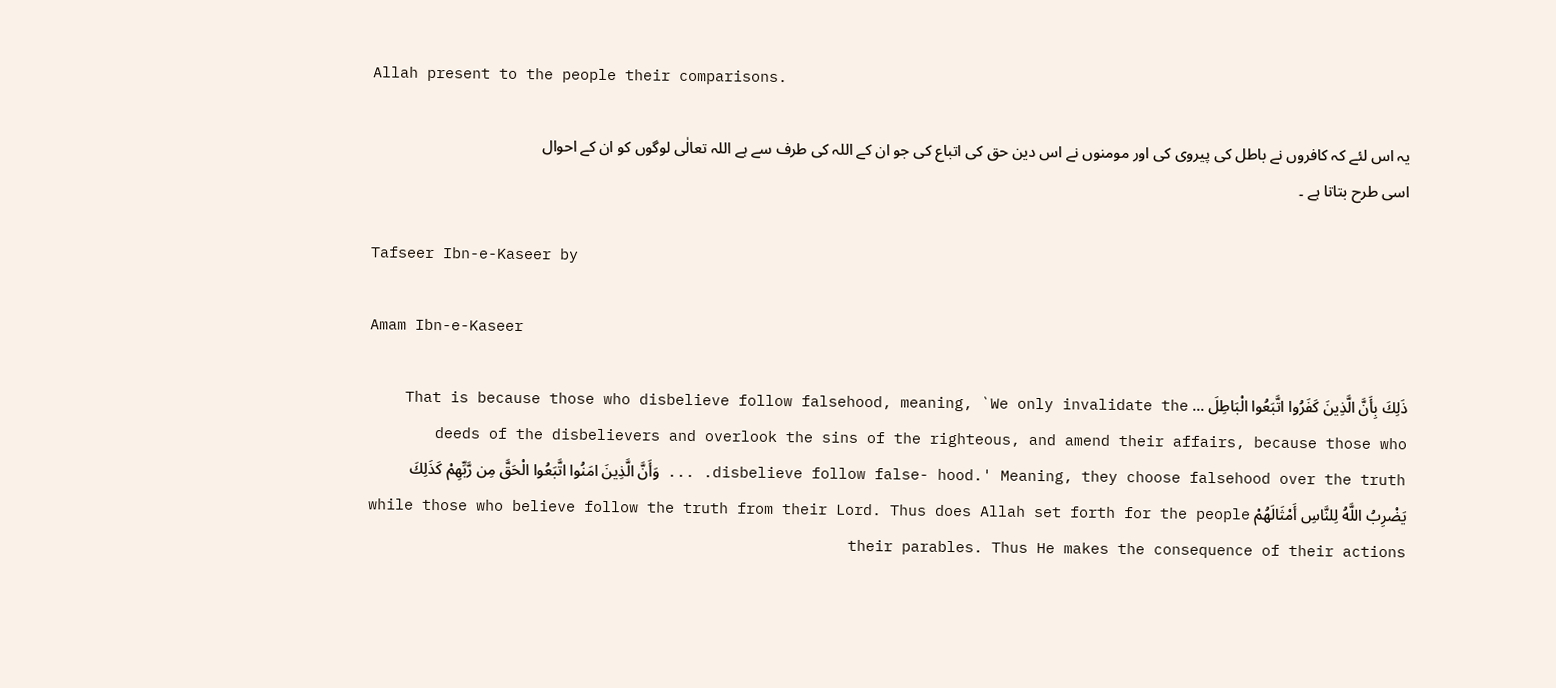Allah present to the people their comparisons.

یہ اس لئے کہ کافروں نے باطل کی پیروی کی اور مومنوں نے اس دین حق کی اتباع کی جو ان کے اللہ کی طرف سے ہے اللہ تعالٰی لوگوں کو ان کے احوال اسی طرح بتاتا ہے ۔

Tafseer Ibn-e-Kaseer by

Amam Ibn-e-Kaseer

ذَلِكَ بِأَنَّ الَّذِينَ كَفَرُوا اتَّبَعُوا الْبَاطِلَ ... That is because those who disbelieve follow falsehood, meaning, `We only invalidate the deeds of the disbelievers and overlook the sins of the righteous, and amend their affairs, because those who disbelieve follow false- hood.' Meaning, they choose falsehood over the truth. ... وَأَنَّ الَّذِينَ امَنُوا اتَّبَعُوا الْحَقَّ مِن رَّبِّهِمْ كَذَلِكَ يَضْرِبُ اللَّهُ لِلنَّاسِ أَمْثَالَهُمْ while those who believe follow the truth from their Lord. Thus does Allah set forth for the people their parables. Thus He makes the consequence of their actions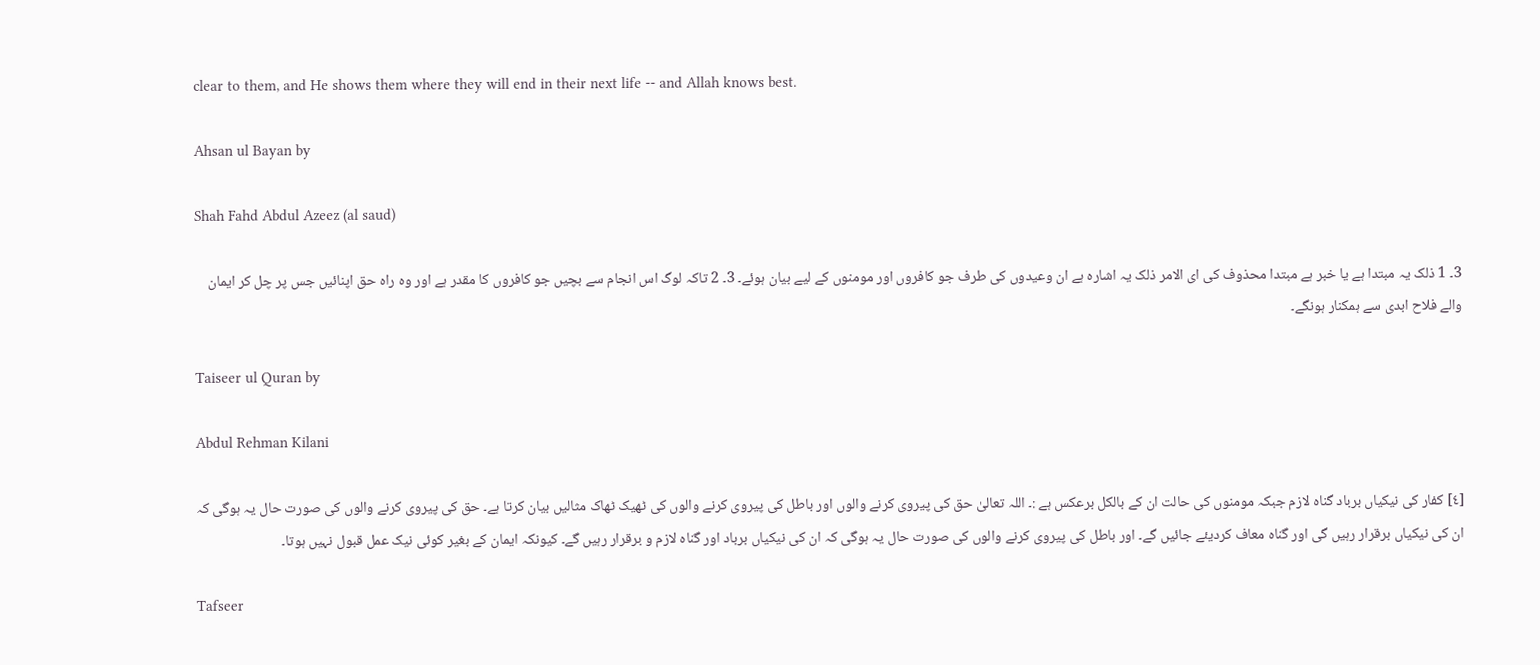clear to them, and He shows them where they will end in their next life -- and Allah knows best.

Ahsan ul Bayan by

Shah Fahd Abdul Azeez (al saud)

3۔ 1 ذلک یہ مبتدا ہے یا خبر ہے مبتدا محذوف کی ای الامر ذلک یہ اشارہ ہے ان وعیدوں کی طرف جو کافروں اور مومنوں کے لیے بیان ہوئے۔ 3۔ 2 تاکہ لوگ اس انجام سے بچیں جو کافروں کا مقدر ہے اور وہ راہ حق اپنائیں جس پر چل کر ایمان والے فلاح ابدی سے ہمکنار ہونگے۔

Taiseer ul Quran by

Abdul Rehman Kilani

[٤] کفار کی نیکیاں برباد گناہ لازم جبکہ مومنوں کی حالت ان کے بالکل برعکس ہے :۔ اللہ تعالیٰ حق کی پیروی کرنے والوں اور باطل کی پیروی کرنے والوں کی ٹھیک ٹھاک مثالیں بیان کرتا ہے۔ حق کی پیروی کرنے والوں کی صورت حال یہ ہوگی کہ ان کی نیکیاں برقرار رہیں گی اور گناہ معاف کردیئے جائیں گے۔ اور باطل کی پیروی کرنے والوں کی صورت حال یہ ہوگی کہ ان کی نیکیاں برباد اور گناہ لازم و برقرار رہیں گے۔ کیونکہ ایمان کے بغیر کوئی نیک عمل قبول نہیں ہوتا۔

Tafseer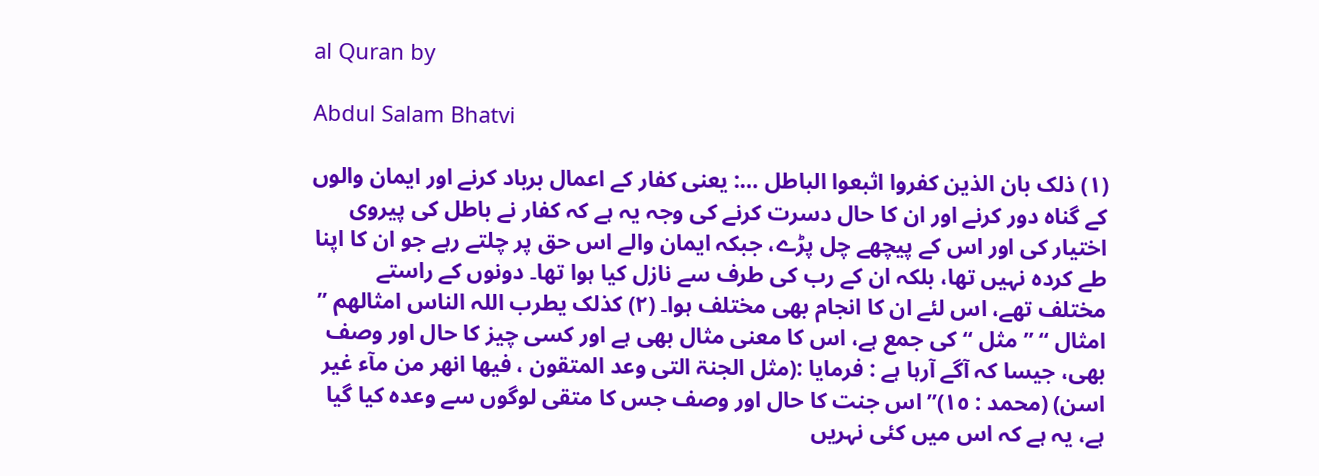al Quran by

Abdul Salam Bhatvi

(١) ذلک بان الذین کفروا اثبعوا الباطل …: یعنی کفار کے اعمال برباد کرنے اور ایمان والوں کے گناہ دور کرنے اور ان کا حال دسرت کرنے کی وجہ یہ ہے کہ کفار نے باطل کی پیروی اختیار کی اور اس کے پیچھے چل پڑے، جبکہ ایمان والے اس حق پر چلتے رہے جو ان کا اپنا طے کردہ نہیں تھا، بلکہ ان کے رب کی طرف سے نازل کیا ہوا تھا۔ دونوں کے راستے مختلف تھے، اس لئے ان کا انجام بھی مختلف ہوا۔ (٢) کذلک یطرب اللہ الناس امثالھم ” امثال “ ” مثل “ کی جمع ہے، اس کا معنی مثال بھی ہے اور کسی چیز کا حال اور وصف بھی، جیسا کہ آگے آرہا ہے : فرمایا :(مثل الجنۃ التی وعد المتقون ، فیھا انھر من مآء غیر اسن) (محمد : ١٥)” اس جنت کا حال اور وصف جس کا متقی لوگوں سے وعدہ کیا گیا ہے، یہ ہے کہ اس میں کئی نہریں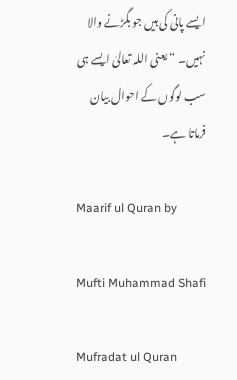ایسے پانی کی ہیں جو بگڑنے والا نہیں۔ “ یعنی اللہ تعالیٰ ایسے ہی سب لوگوں کے احوال بیان فرماتا ہے۔

Maarif ul Quran by

Mufti Muhammad Shafi

Mufradat ul Quran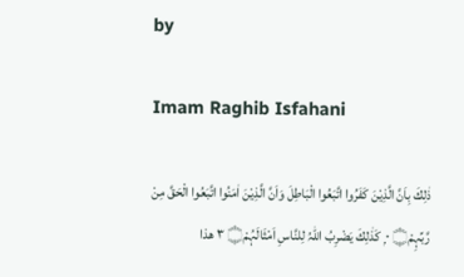by

Imam Raghib Isfahani

ذٰلِكَ بِاَنَّ الَّذِيْنَ كَفَرُوا اتَّبَعُوا الْبَاطِلَ وَاَنَّ الَّذِيْنَ اٰمَنُوا اتَّبَعُوا الْحَقَّ مِنْ رَّبِّہِمْ۝ ٠ ۭ كَذٰلِكَ يَضْرِبُ اللہُ لِلنَّاسِ اَمْثَالَہُمْ۝ ٣ هذا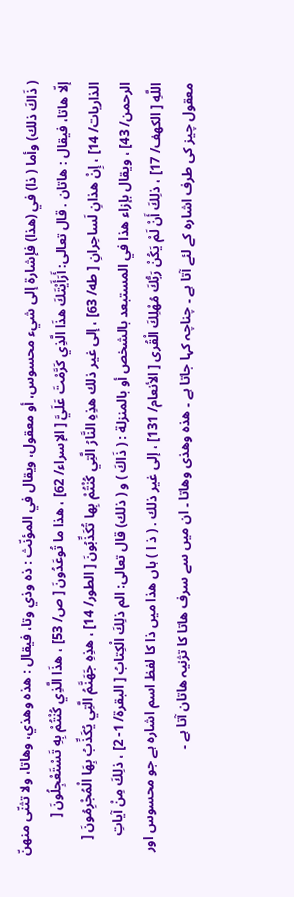( ذَاكَ ذلك) وأما ( ذا) في (هذا) فإشارة إلى شيء محسوس، أو معقول، ويقال في المؤنّث : ذه وذي وتا، فيقال : هذه وهذي، وهاتا، ولا تثنّى منهنّ إلّا هاتا، فيقال : هاتان . قال تعالی: أَرَأَيْتَكَ هذَا الَّذِي كَرَّمْتَ عَلَيَّ [ الإسراء/ 62] ، هذا ما تُوعَدُونَ [ ص/ 53] ، هذَا الَّذِي كُنْتُمْ بِهِ تَسْتَعْجِلُونَ [ الذاریات/ 14] ، إِنْ هذانِ لَساحِرانِ [ طه/ 63] ، إلى غير ذلك هذِهِ النَّارُ الَّتِي كُنْتُمْ بِها تُكَذِّبُونَ [ الطور/ 14] ، هذِهِ جَهَنَّمُ الَّتِي يُكَذِّبُ بِهَا الْمُجْرِمُونَ [ الرحمن/ 43] ، ويقال بإزاء هذا في المستبعد بالشخص أو بالمنزلة : ( ذَاكَ ) و ( ذلك) قال تعالی: الم ذلِكَ الْكِتابُ [ البقرة/ 1- 2] ، ذلِكَ مِنْ آياتِ اللَّهِ [ الكهف/ 17] ، ذلِكَ أَنْ لَمْ يَكُنْ رَبُّكَ مُهْلِكَ الْقُرى [ الأنعام/ 131] ، إلى غير ذلك . ( ذ ا ) ہاں ھذا میں ذا کا لفظ اسم اشارہ ہے جو محسوس اور معقول چیز کی طرف اشارہ کے لئے آتا ہے ۔ چناچہ کہا جاتا ہے ۔ ھذہ وھذی وھاتا ۔ ان میں سے سرف ھاتا کا تژنیہ ھاتان آتا ہے ۔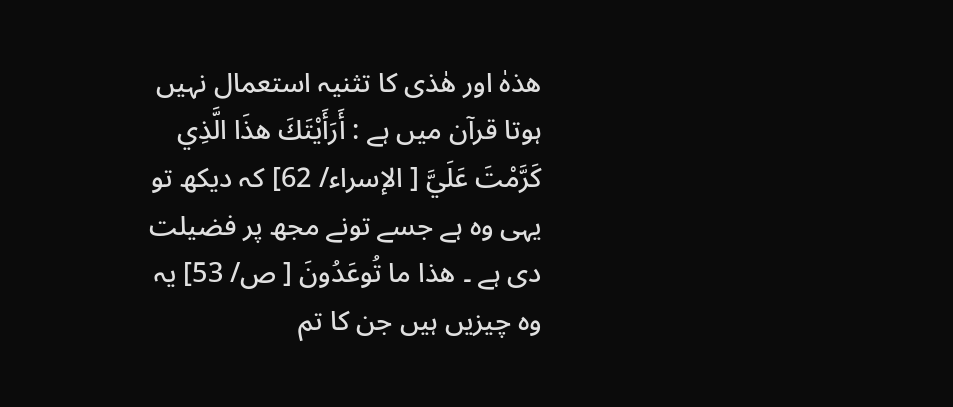ھذہٰ اور ھٰذی کا تثنیہ استعمال نہیں ہوتا قرآن میں ہے : أَرَأَيْتَكَ هذَا الَّذِي كَرَّمْتَ عَلَيَّ [ الإسراء/ 62] کہ دیکھ تو یہی وہ ہے جسے تونے مجھ پر فضیلت دی ہے ۔ هذا ما تُوعَدُونَ [ ص/ 53] یہ وہ چیزیں ہیں جن کا تم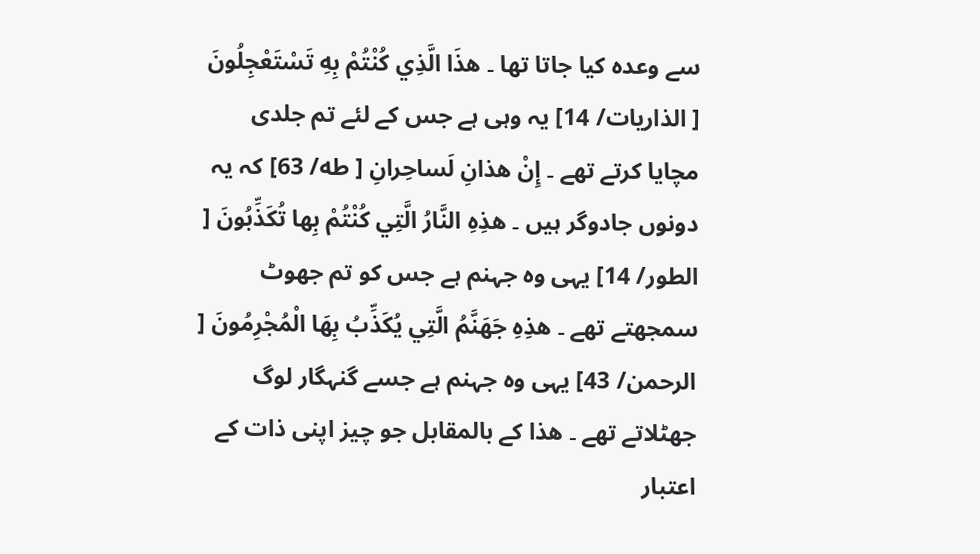سے وعدہ کیا جاتا تھا ۔ هذَا الَّذِي كُنْتُمْ بِهِ تَسْتَعْجِلُونَ [ الذاریات/ 14] یہ وہی ہے جس کے لئے تم جلدی مچایا کرتے تھے ۔ إِنْ هذانِ لَساحِرانِ [ طه/ 63] کہ یہ دونوں جادوگر ہیں ۔ هذِهِ النَّارُ الَّتِي كُنْتُمْ بِها تُكَذِّبُونَ [ الطور/ 14] یہی وہ جہنم ہے جس کو تم جھوٹ سمجھتے تھے ۔ هذِهِ جَهَنَّمُ الَّتِي يُكَذِّبُ بِهَا الْمُجْرِمُونَ [ الرحمن/ 43] یہی وہ جہنم ہے جسے گنہگار لوگ جھٹلاتے تھے ۔ ھذا کے بالمقابل جو چیز اپنی ذات کے اعتبار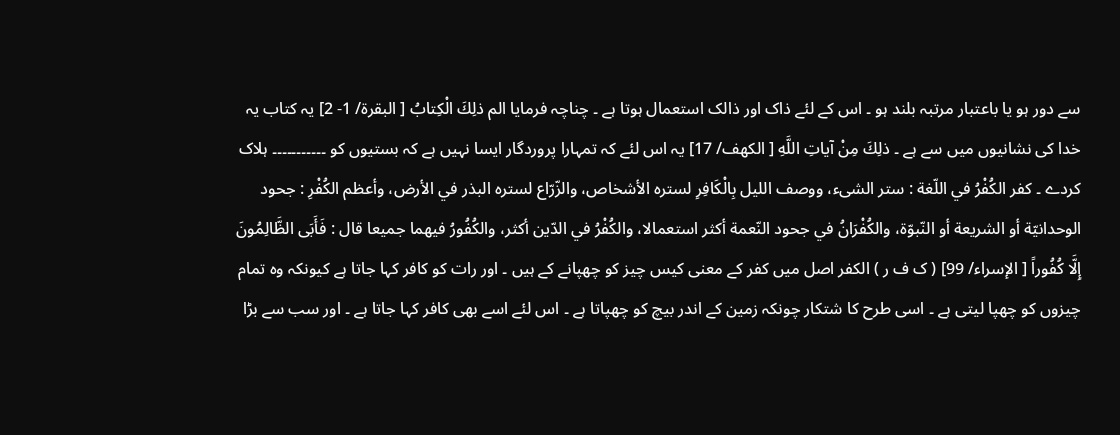سے دور ہو یا باعتبار مرتبہ بلند ہو ۔ اس کے لئے ذاک اور ذالک استعمال ہوتا ہے ۔ چناچہ فرمایا الم ذلِكَ الْكِتابُ [ البقرة/ 1- 2] یہ کتاب یہ خدا کی نشانیوں میں سے ہے ۔ ذلِكَ مِنْ آياتِ اللَّهِ [ الكهف/ 17] یہ اس لئے کہ تمہارا پروردگار ایسا نہیں ہے کہ بستیوں کو ۔۔۔۔۔۔۔۔۔۔۔ ہلاک کردے ۔ كفر الكُفْرُ في اللّغة : ستر الشیء، ووصف اللیل بِالْكَافِرِ لستره الأشخاص، والزّرّاع لستره البذر في الأرض، وأعظم الكُفْرِ : جحود الوحدانيّة أو الشریعة أو النّبوّة، والکُفْرَانُ في جحود النّعمة أكثر استعمالا، والکُفْرُ في الدّين أكثر، والکُفُورُ فيهما جمیعا قال : فَأَبَى الظَّالِمُونَ إِلَّا كُفُوراً [ الإسراء/ 99] ( ک ف ر ) الکفر اصل میں کفر کے معنی کیس چیز کو چھپانے کے ہیں ۔ اور رات کو کافر کہا جاتا ہے کیونکہ وہ تمام چیزوں کو چھپا لیتی ہے ۔ اسی طرح کا شتکار چونکہ زمین کے اندر بیچ کو چھپاتا ہے ۔ اس لئے اسے بھی کافر کہا جاتا ہے ۔ اور سب سے بڑا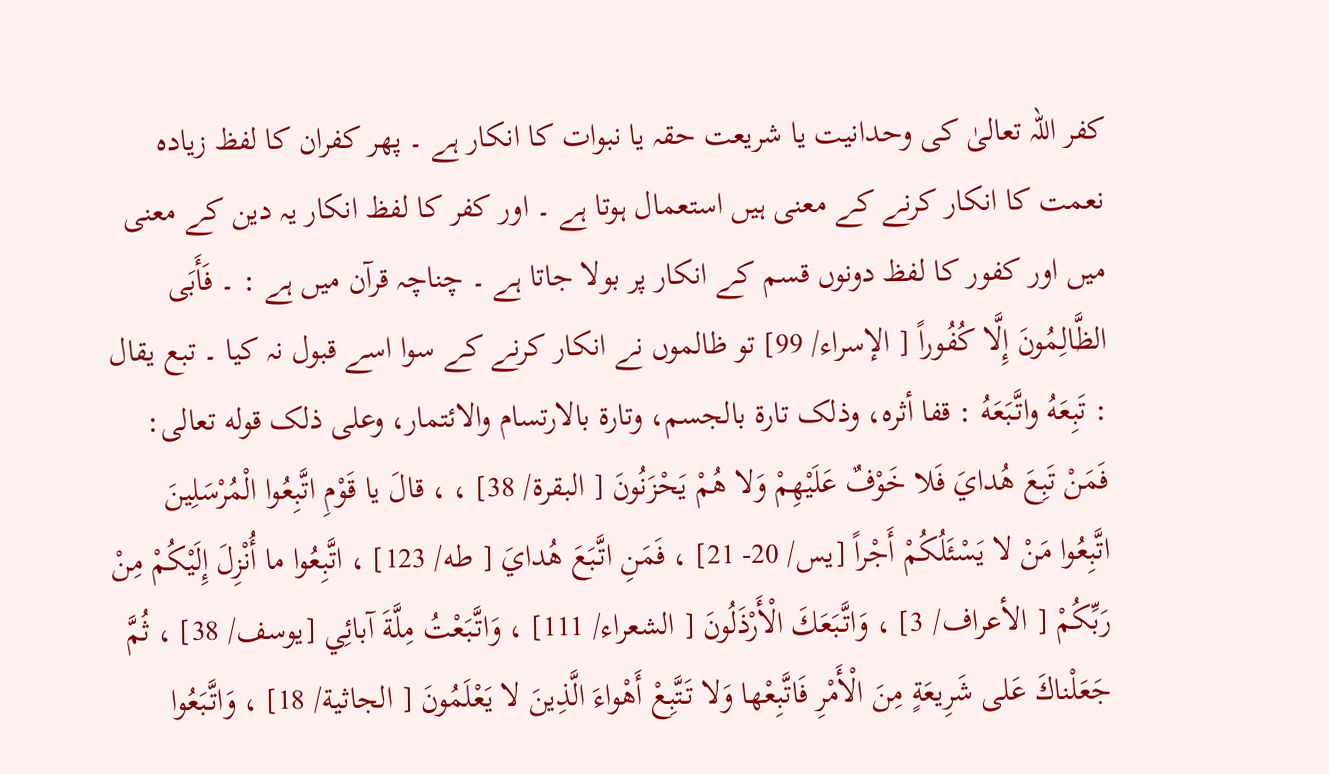کفر اللہ تعالیٰ کی وحدانیت یا شریعت حقہ یا نبوات کا انکار ہے ۔ پھر کفران کا لفظ زیادہ نعمت کا انکار کرنے کے معنی ہیں استعمال ہوتا ہے ۔ اور کفر کا لفظ انکار یہ دین کے معنی میں اور کفور کا لفظ دونوں قسم کے انکار پر بولا جاتا ہے ۔ چناچہ قرآن میں ہے : ۔ فَأَبَى الظَّالِمُونَ إِلَّا كُفُوراً [ الإسراء/ 99] تو ظالموں نے انکار کرنے کے سوا اسے قبول نہ کیا ۔ تبع يقال : تَبِعَهُ واتَّبَعَهُ : قفا أثره، وذلک تارة بالجسم، وتارة بالارتسام والائتمار، وعلی ذلک قوله تعالی: فَمَنْ تَبِعَ هُدايَ فَلا خَوْفٌ عَلَيْهِمْ وَلا هُمْ يَحْزَنُونَ [ البقرة/ 38] ، ، قالَ يا قَوْمِ اتَّبِعُوا الْمُرْسَلِينَ اتَّبِعُوا مَنْ لا يَسْئَلُكُمْ أَجْراً [يس/ 20- 21] ، فَمَنِ اتَّبَعَ هُدايَ [ طه/ 123] ، اتَّبِعُوا ما أُنْزِلَ إِلَيْكُمْ مِنْ رَبِّكُمْ [ الأعراف/ 3] ، وَاتَّبَعَكَ الْأَرْذَلُونَ [ الشعراء/ 111] ، وَاتَّبَعْتُ مِلَّةَ آبائِي [يوسف/ 38] ، ثُمَّ جَعَلْناكَ عَلى شَرِيعَةٍ مِنَ الْأَمْرِ فَاتَّبِعْها وَلا تَتَّبِعْ أَهْواءَ الَّذِينَ لا يَعْلَمُونَ [ الجاثية/ 18] ، وَاتَّبَعُوا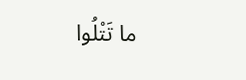ما تَتْلُوا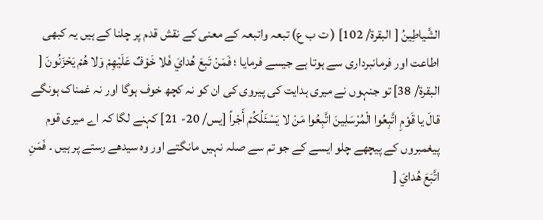الشَّياطِينُ [ البقرة/ 102] ( ت ب ع) تبعہ واتبعہ کے معنی کے نقش قدم پر چلنا کے ہیں یہ کبھی اطاعت اور فرمانبرداری سے ہوتا ہے جیسے فرمایا ؛ فَمَنْ تَبِعَ هُدايَ فَلا خَوْفٌ عَلَيْهِمْ وَلا هُمْ يَحْزَنُونَ [ البقرة/ 38] تو جنہوں نے میری ہدایت کی پیروی کی ان کو نہ کچھ خوف ہوگا اور نہ غمناک ہونگے قالَ يا قَوْمِ اتَّبِعُوا الْمُرْسَلِينَ اتَّبِعُوا مَنْ لا يَسْئَلُكُمْ أَجْراً [يس/ 20- 21] کہنے لگا کہ اے میری قوم پیغمبروں کے پیچھے چلو ایسے کے جو تم سے صلہ نہیں مانگتے اور وہ سیدھے رستے پر ہیں ۔ فَمَنِ اتَّبَعَ هُدايَ [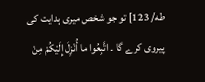طه/ 123] تو جو شخص میری ہدایت کی پیروی کرے گا ۔ اتَّبِعُوا ما أُنْزِلَ إِلَيْكُمْ مِنْ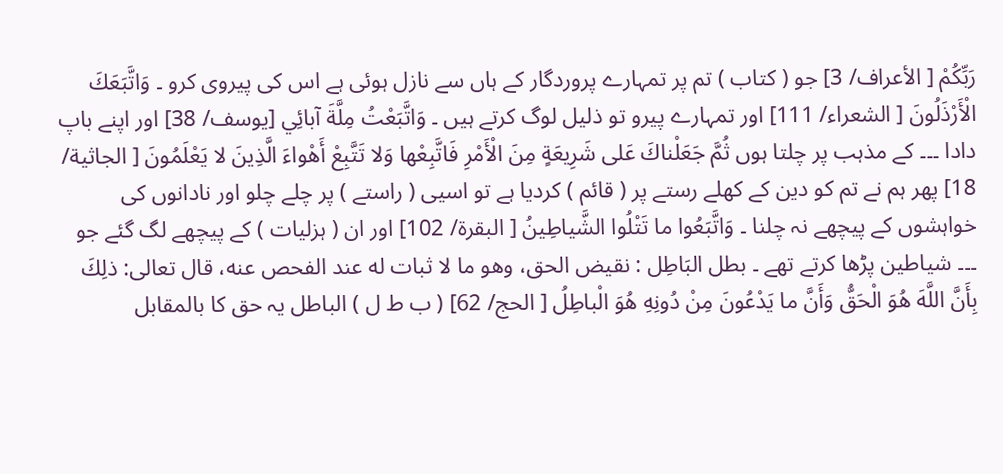رَبِّكُمْ [ الأعراف/ 3] جو ( کتاب ) تم پر تمہارے پروردگار کے ہاں سے نازل ہوئی ہے اس کی پیروی کرو ۔ وَاتَّبَعَكَ الْأَرْذَلُونَ [ الشعراء/ 111] اور تمہارے پیرو تو ذلیل لوگ کرتے ہیں ۔ وَاتَّبَعْتُ مِلَّةَ آبائِي [يوسف/ 38] اور اپنے باپ دادا ۔۔۔ کے مذہب پر چلتا ہوں ثُمَّ جَعَلْناكَ عَلى شَرِيعَةٍ مِنَ الْأَمْرِ فَاتَّبِعْها وَلا تَتَّبِعْ أَهْواءَ الَّذِينَ لا يَعْلَمُونَ [ الجاثية/ 18] پھر ہم نے تم کو دین کے کھلے رستے پر ( قائم ) کردیا ہے تو اسیی ( راستے ) پر چلے چلو اور نادانوں کی خواہشوں کے پیچھے نہ چلنا ۔ وَاتَّبَعُوا ما تَتْلُوا الشَّياطِينُ [ البقرة/ 102] اور ان ( ہزلیات ) کے پیچھے لگ گئے جو ۔۔۔ شیاطین پڑھا کرتے تھے ۔ بطل البَاطِل : نقیض الحق، وهو ما لا ثبات له عند الفحص عنه، قال تعالی: ذلِكَ بِأَنَّ اللَّهَ هُوَ الْحَقُّ وَأَنَّ ما يَدْعُونَ مِنْ دُونِهِ هُوَ الْباطِلُ [ الحج/ 62] ( ب ط ل ) الباطل یہ حق کا بالمقابل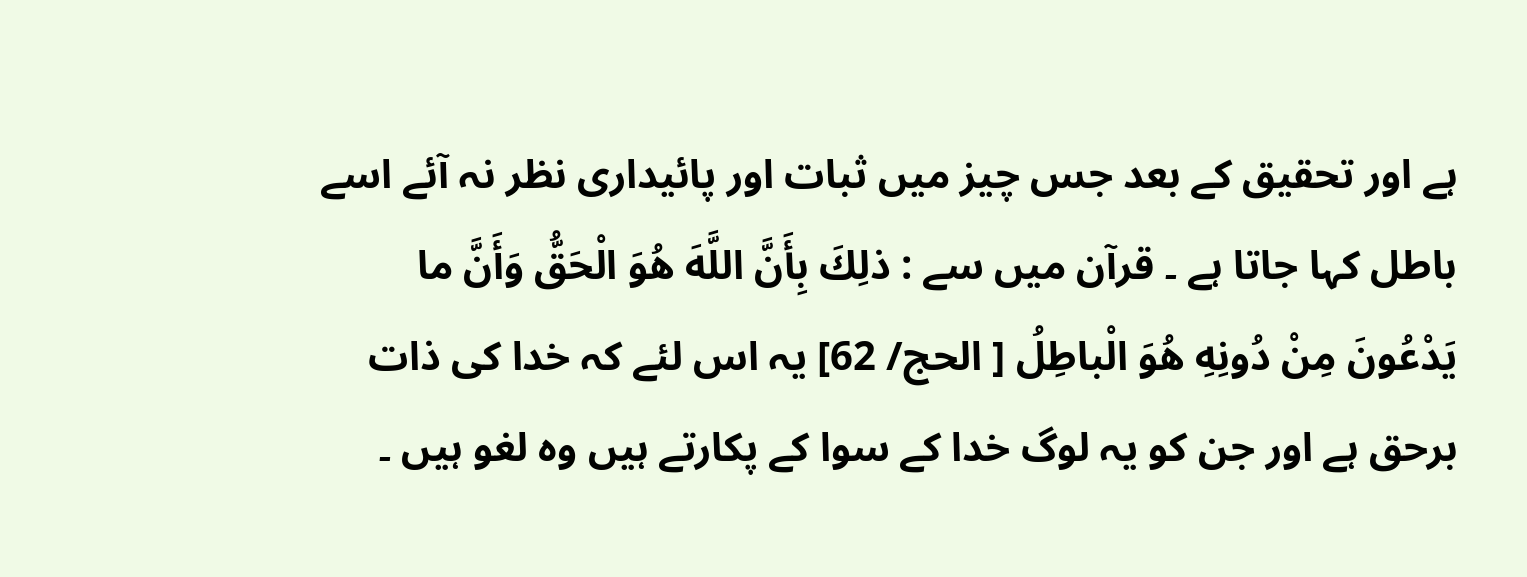ہے اور تحقیق کے بعد جس چیز میں ثبات اور پائیداری نظر نہ آئے اسے باطل کہا جاتا ہے ۔ قرآن میں سے : ذلِكَ بِأَنَّ اللَّهَ هُوَ الْحَقُّ وَأَنَّ ما يَدْعُونَ مِنْ دُونِهِ هُوَ الْباطِلُ [ الحج/ 62] یہ اس لئے کہ خدا کی ذات برحق ہے اور جن کو یہ لوگ خدا کے سوا کے پکارتے ہیں وہ لغو ہیں ۔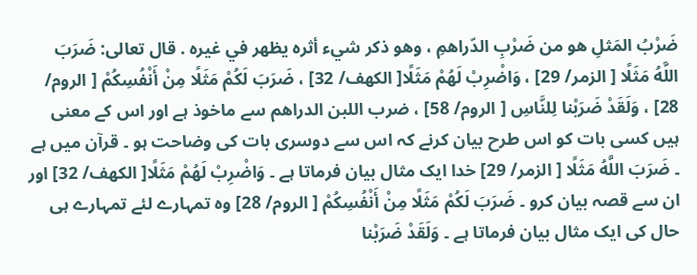ضَرْبُ المَثلِ هو من ضَرْبِ الدّراهمِ ، وهو ذکر شيء أثره يظهر في غيره . قال تعالی: ضَرَبَ اللَّهُ مَثَلًا [ الزمر/ 29] ، وَاضْرِبْ لَهُمْ مَثَلًا[ الكهف/ 32] ، ضَرَبَ لَكُمْ مَثَلًا مِنْ أَنْفُسِكُمْ [ الروم/ 28] ، وَلَقَدْ ضَرَبْنا لِلنَّاسِ [ الروم/ 58] ، ضرب اللبن الدراھم سے ماخوذ ہے اور اس کے معنی ہیں کسی بات کو اس طرح بیان کرنے کہ اس سے دوسری بات کی وضاحت ہو ۔ قرآن میں ہے ۔ ضَرَبَ اللَّهُ مَثَلًا [ الزمر/ 29] خدا ایک مثال بیان فرماتا ہے ۔ وَاضْرِبْ لَهُمْ مَثَلًا[ الكهف/ 32] اور ان سے قصہ بیان کرو ۔ ضَرَبَ لَكُمْ مَثَلًا مِنْ أَنْفُسِكُمْ [ الروم/ 28] وہ تمہارے لئے تمہارے ہی حال کی ایک مثال بیان فرماتا ہے ۔ وَلَقَدْ ضَرَبْنا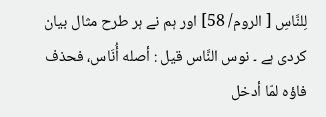لِلنَّاسِ [ الروم/ 58] اور ہم نے ہر طرح مثال بیان کردی ہے ۔ نوس النَّاس قيل : أصله أُنَاس، فحذف فاؤه لمّا أدخل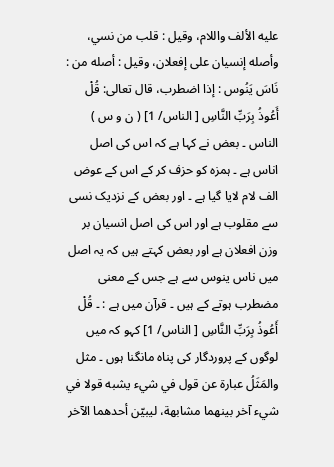عليه الألف واللام، وقیل : قلب من نسي، وأصله إنسیان علی إفعلان، وقیل : أصله من : نَاسَ يَنُوس : إذا اضطرب، قال تعالی: قُلْ أَعُوذُ بِرَبِّ النَّاسِ [ الناس/ 1] ( ن و س ) الناس ۔ بعض نے کہا ہے کہ اس کی اصل اناس ہے ۔ ہمزہ کو حزف کر کے اس کے عوض الف لام لایا گیا ہے ۔ اور بعض کے نزدیک نسی سے مقلوب ہے اور اس کی اصل انسیان بر وزن افعلان ہے اور بعض کہتے ہیں کہ یہ اصل میں ناس ینوس سے ہے جس کے معنی مضطرب ہوتے کے ہیں ۔ قرآن میں ہے : ۔ قُلْ أَعُوذُ بِرَبِّ النَّاسِ [ الناس/ 1] کہو کہ میں لوگوں کے پروردگار کی پناہ مانگنا ہوں ۔ مثل والمَثَلُ عبارة عن قول في شيء يشبه قولا في شيء آخر بينهما مشابهة، ليبيّن أحدهما الآخر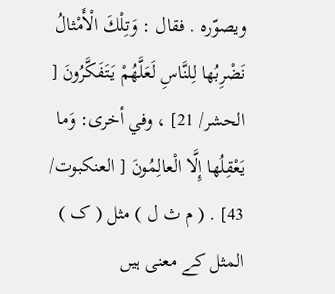ويصوّره . فقال : وَتِلْكَ الْأَمْثالُ نَضْرِبُها لِلنَّاسِ لَعَلَّهُمْ يَتَفَكَّرُونَ [ الحشر/ 21] ، وفي أخری: وَما يَعْقِلُها إِلَّا الْعالِمُونَ [ العنکبوت/ 43] . ( م ث ل ) مثل ( ک ) المثل کے معنی ہیں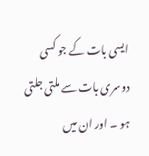ایسی بات کے جو کسی دوسری بات سے ملتی جلتی ہو ۔ اور ان میں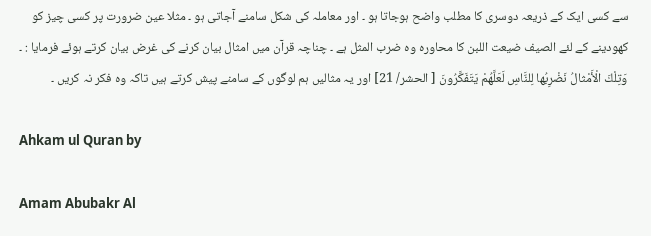سے کسی ایک کے ذریعہ دوسری کا مطلب واضح ہوجاتا ہو ۔ اور معاملہ کی شکل سامنے آجاتی ہو ۔ مثلا عین ضرورت پر کسی چیز کو کھودینے کے لئے الصیف ضیعت اللبن کا محاورہ وہ ضرب المثل ہے ۔ چناچہ قرآن میں امثال بیان کرنے کی غرض بیان کرتے ہوئے فرمایا : ۔ وَتِلْكَ الْأَمْثالُ نَضْرِبُها لِلنَّاسِ لَعَلَّهُمْ يَتَفَكَّرُونَ [ الحشر/ 21] اور یہ مثالیں ہم لوگوں کے سامنے پیش کرتے ہیں تاکہ وہ فکر نہ کریں ۔

Ahkam ul Quran by

Amam Abubakr Al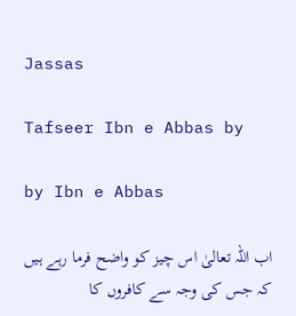Jassas

Tafseer Ibn e Abbas by

by Ibn e Abbas

اب اللہ تعالیٰ اس چیز کو واضح فرما رہے ہیں کہ جس کی وجہ سے کافروں کا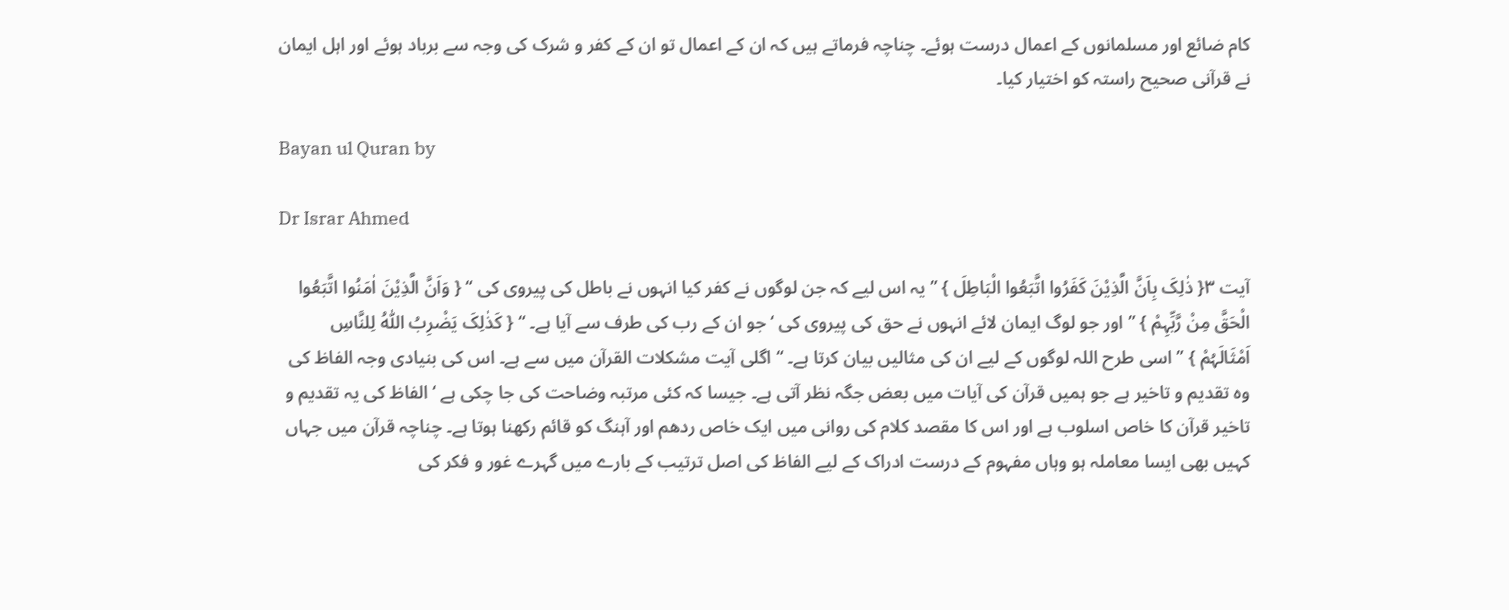کام ضائع اور مسلمانوں کے اعمال درست ہوئے۔ چناچہ فرماتے ہیں کہ ان کے اعمال تو ان کے کفر و شرک کی وجہ سے برباد ہوئے اور اہل ایمان نے قرآنی صحیح راستہ کو اختیار کیا۔

Bayan ul Quran by

Dr Israr Ahmed

آیت ٣{ ذٰلِکَ بِاَنَّ الَّذِیْنَ کَفَرُوا اتَّبَعُوا الْبَاطِلَ } ” یہ اس لیے کہ جن لوگوں نے کفر کیا انہوں نے باطل کی پیروی کی “ { وَاَنَّ الَّذِیْنَ اٰمَنُوا اتَّبَعُوا الْحَقَّ مِنْ رَّبِّہِمْ } ” اور جو لوگ ایمان لائے انہوں نے حق کی پیروی کی ‘ جو ان کے رب کی طرف سے آیا ہے۔ “ { کَذٰلِکَ یَضْرِبُ اللّٰہُ لِلنَّاسِ اَمْثَالَہُمْ } ” اسی طرح اللہ لوگوں کے لیے ان کی مثالیں بیان کرتا ہے۔ “ اگلی آیت مشکلات القرآن میں سے ہے۔ اس کی بنیادی وجہ الفاظ کی وہ تقدیم و تاخیر ہے جو ہمیں قرآن کی آیات میں بعض جگہ نظر آتی ہے۔ جیسا کہ کئی مرتبہ وضاحت کی جا چکی ہے ‘ الفاظ کی یہ تقدیم و تاخیر قرآن کا خاص اسلوب ہے اور اس کا مقصد کلام کی روانی میں ایک خاص ردھم اور آہنگ کو قائم رکھنا ہوتا ہے۔ چناچہ قرآن میں جہاں کہیں بھی ایسا معاملہ ہو وہاں مفہوم کے درست ادراک کے لیے الفاظ کی اصل ترتیب کے بارے میں گہرے غور و فکر کی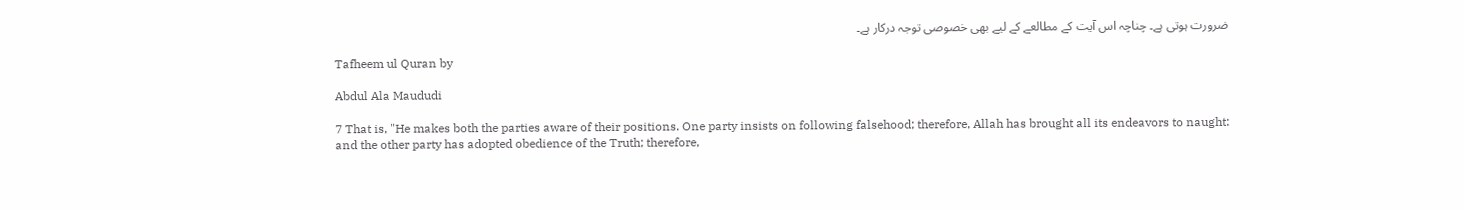ضرورت ہوتی ہے۔ چناچہ اس آیت کے مطالعے کے لیے بھی خصوصی توجہ درکار ہے۔

Tafheem ul Quran by

Abdul Ala Maududi

7 That is, "He makes both the parties aware of their positions. One party insists on following falsehood; therefore, Allah has brought all its endeavors to naught: and the other party has adopted obedience of the Truth; therefore,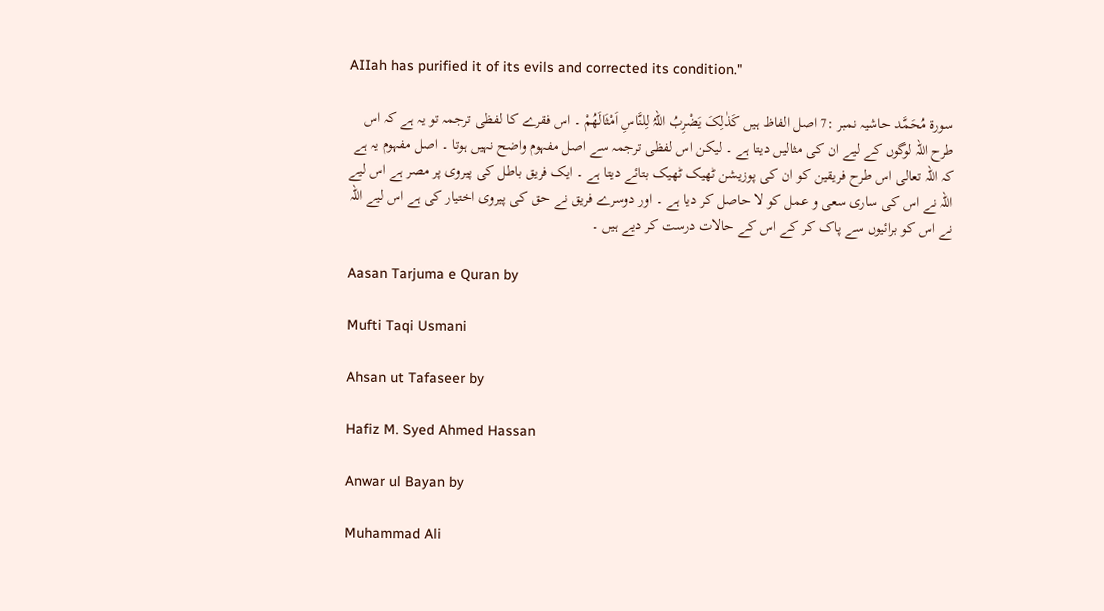AIIah has purified it of its evils and corrected its condition."

سورة مُحَمَّد حاشیہ نمبر :7 اصل الفاظ ہیں کَذٰلِکَ یَضْرِبُ اللہُ لِلنَّاسِ اَمْثَالَھُمْ ۔ اس فقرے کا لفظی ترجمہ تو یہ ہے کہ اس طرح اللہ لوگوں کے لیے ان کی مثالیں دیتا ہے ۔ لیکن اس لفظی ترجمہ سے اصل مفہوم واضح نہیں ہوتا ۔ اصل مفہوم یہ ہے کہ اللہ تعالی اس طرح فریقین کو ان کی پوزیشن ٹھیک ٹھیک بتائے دیتا ہے ۔ ایک فریق باطل کی پیروی پر مصر ہے اس لیے اللہ نے اس کی ساری سعی و عمل کو لا حاصل کر دیا ہے ۔ اور دوسرے فریق نے حق کی پیروی اختیار کی ہے اس لیے اللہ نے اس کو برائیوں سے پاک کر کے اس کے حالات درست کر دیے ہیں ۔

Aasan Tarjuma e Quran by

Mufti Taqi Usmani

Ahsan ut Tafaseer by

Hafiz M. Syed Ahmed Hassan

Anwar ul Bayan by

Muhammad Ali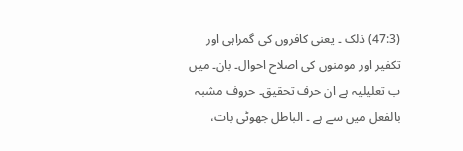(47:3) ذلک ۔ یعنی کافروں کی گمراہی اور تکفیر اور مومنوں کی اصلاح احوال۔ بان۔ میں ب تعلیلیہ ہے ان حرف تحقیق۔ حروف مشبہ بالفعل میں سے ہے ۔ الباطل جھوٹی بات،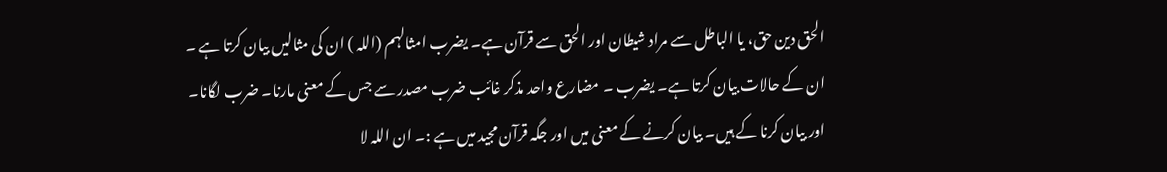الحق دین حق، یا الباطل سے مراد شیطان اور الحق سے قرآن ہے۔ یضرب امثالہم (اللہ ) ان کی مثالیں بیان کرتا ہے ۔ ان کے حالات بیان کرتا ہے۔ یضرب ۔ مضارع واحد مذکر غائب ضرب مصدر سے جس کے معنی مارنا۔ ضرب لگانا۔ اور بیان کرنا کے ہیں۔ بیان کرنے کے معنی میں اور جگہ قرآن مجید میں ہے :۔ ان اللہ لا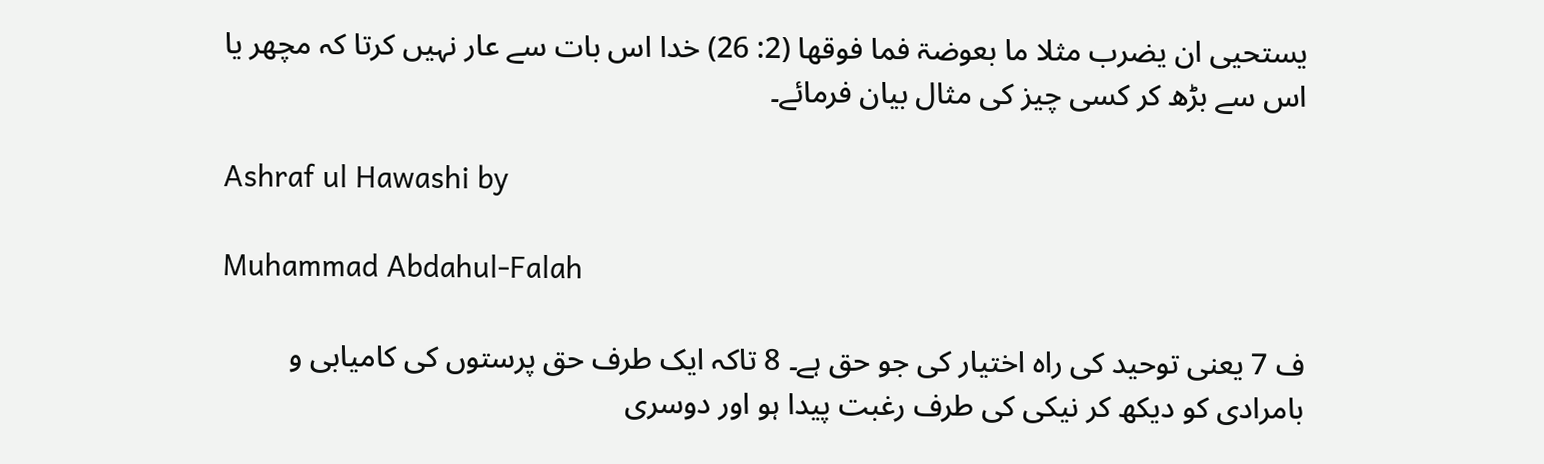یستحیی ان یضرب مثلا ما بعوضۃ فما فوقھا (2: 26) خدا اس بات سے عار نہیں کرتا کہ مچھر یا اس سے بڑھ کر کسی چیز کی مثال بیان فرمائے۔

Ashraf ul Hawashi by

Muhammad Abdahul-Falah

ف 7 یعنی توحید کی راہ اختیار کی جو حق ہے۔ 8 تاکہ ایک طرف حق پرستوں کی کامیابی و بامرادی کو دیکھ کر نیکی کی طرف رغبت پیدا ہو اور دوسری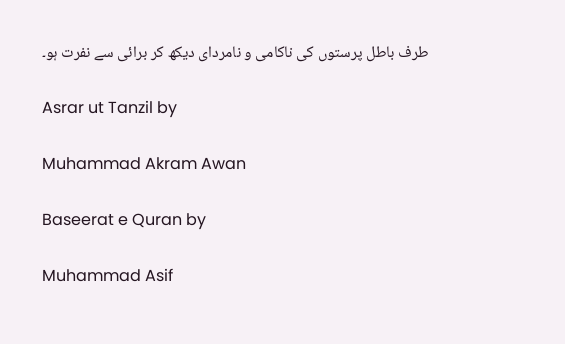طرف باطل پرستوں کی ناکامی و نامردای دیکھ کر برائی سے نفرت ہو۔

Asrar ut Tanzil by

Muhammad Akram Awan

Baseerat e Quran by

Muhammad Asif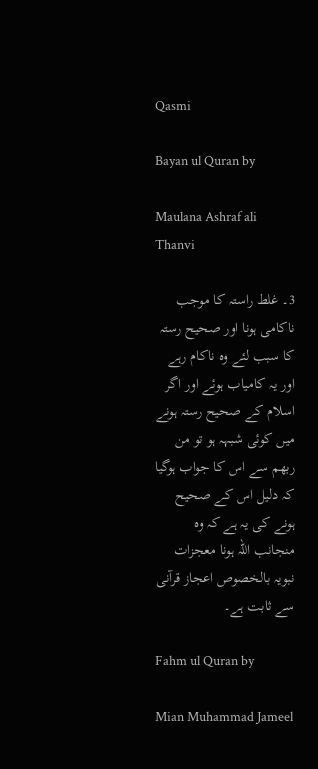Qasmi

Bayan ul Quran by

Maulana Ashraf ali Thanvi

3۔ غلط راستہ کا موجب ناکامی ہونا اور صحیح رستہ کا سبب لئے وہ ناکام رہے اور یہ کامیاب ہوئے اور اگر اسلام کے صحیح رستہ ہونے میں کوئی شبہہ ہو تو من ربھم سے اس کا جواب ہوگیا کہ دلیل اس کے صحیح ہونے کی یہ ہے کہ وہ منجانب اللہ ہونا معجزات نبویہ بالخصوص اعجاز قرآنی سے ثابت ہے۔

Fahm ul Quran by

Mian Muhammad Jameel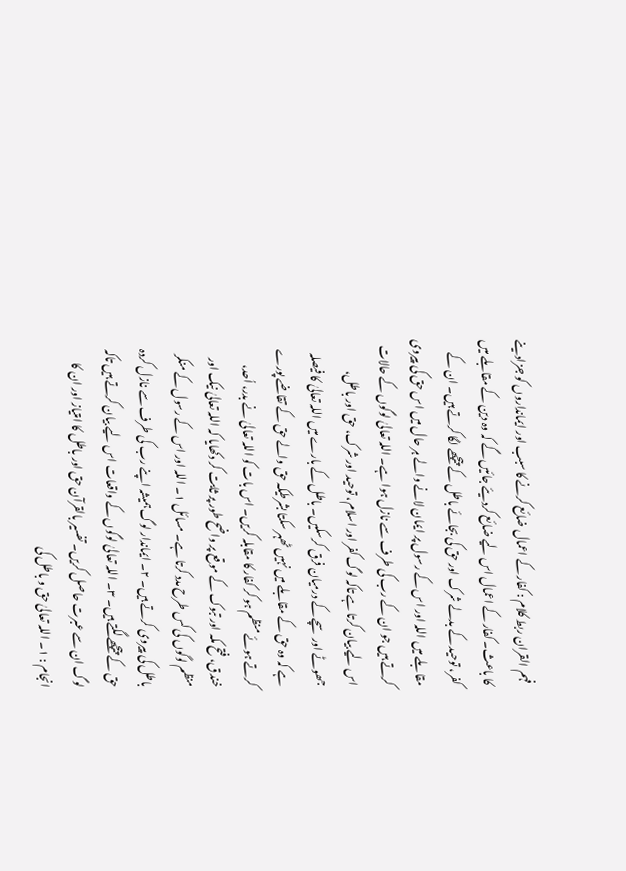فہم القران ربط کلام : کفار کے اعمال ضائع کرنے کا سبب اور ایمانداروں کو جزادینے کا باعث۔ کفار کے اعمال اس لیے ضائع کردیئے جائیں گے کہ وہ دین کے مقابلے میں کفر، توحید کے بدلے شرک اور حق کی بجائے باطل کے پیچھے لگا کرتے ہیں۔ ان کے مقابلے میں اللہ اور اس کے رسول پر ایمان لانے والے ہر حال میں اس حق کی پیروی کرتے ہیں جو ان کے رب کی طرف سے نازل ہوا ہے۔ اللہ تعالیٰ لوگوں کے حالات اس لیے بیان کرتا ہے تاکہ لوگ کفر اور اسلام، توحید اور شرک، حق اور باطل، جھوٹے اور سچے کے درمیان فرق کرسکیں۔ باطل کے بارے میں اللہ تعالیٰ کا فیصلہ ہے کہ وہ حق کے مقابلے میں نہیں ٹھہر سکتا بشرطیکہ حق والے حق کے تقاضے پورے کرتے ہوئے منظم ہو کر کفار کا مقابلہ کریں۔ اس بات کو اللہ تعالیٰ نے بدر، اُحد، خندق، فتح مکہ اور تبوک کے موقع پر واضح طور پر ثابت کر دکھایا کہ اللہ تعالیٰ نیک اور منظم لوگوں کی کس طرح مدد کرتا ہے۔ مسائل ١۔ اللہ اور اس کے رسول کے منکر باطل کی پیروی کرتے ہیں۔ ٢۔ ایماندار لوگ ہمیشہ اپنے رب کی طرف سے نازل کردہ حق کے پیچھے لگتے ہیں۔ ٣۔ اللہ تعالیٰ لوگوں کے واقعات اس لیے بیان کرتے ہیں تاکہ لوگ ان سے عبرت حاصل کریں۔ تفسیر بالقرآن حق اور باطل کا امتیاز اور ان کا انجام : ١۔ اللہ تعالیٰ حق و باطل کی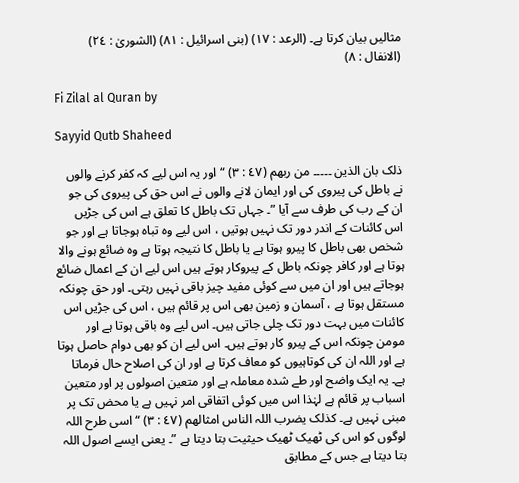مثالیں بیان کرتا ہے۔ (الرعد : ١٧) (بنی اسرائیل : ٨١) (الشوریٰ : ٢٤) (الانفال : ٨)

Fi Zilal al Quran by

Sayyid Qutb Shaheed

ذلک بان الذین ۔۔۔۔۔ من ربھم (٤٧ : ٣) “ اور یہ اس لیے کہ کفر کرنے والوں نے باطل کی پیروی کی اور ایمان لانے والوں نے اس حق کی پیروی کی جو ان کے رب کی طرف سے آیا ”۔ جہاں تک باطل کا تعلق ہے اس کی جڑیں اس کائنات کے اندر دور تک نہیں ہوتیں ، اس لیے وہ تباہ ہوجاتا ہے اور جو شخص بھی باطل کا پیرو ہوتا ہے یا باطل کا نتیجہ ہوتا ہے وہ ضائع ہونے والا ہوتا ہے اور کافر چونکہ باطل کے پیروکار ہوتے ہیں اس لیے ان کے اعمال ضائع ہوجاتے ہیں اور ان میں سے کوئی مفید چیز باقی نہیں رہتی۔ اور حق چونکہ مستقل ہوتا ہے ، آسمان و زمین بھی اس پر قائم ہیں ، اس کی جڑیں اس کائنات میں بہت دور تک چلی جاتی ہیں۔ اس لیے وہ باقی ہوتا ہے اور مومن چونکہ اس کے پیرو کار ہوتے ہیں۔ اس لیے ان کو بھی دوام حاصل ہوتا ہے اور اللہ ان کی کوتاہیوں کو معاف کرتا ہے اور ان کی اصلاح حال فرماتا ہے۔ یہ ایک واضح اور طے شدہ معاملہ ہے اور متعین اصولوں پر اور متعین اسباب پر قائم ہے لہٰذا اس میں کوئی اتفاقی امر نہیں ہے یا محض تک پر مبنی نہیں ہے۔ کذلک یضرب اللہ الناس امثالھم (٤٧ : ٣) “ اسی طرح اللہ لوگوں کو اس کی ٹھیک ٹھیک حیثیت بتا دیتا ہے ”۔ یعنی ایسے اصول اللہ بتا دیتا ہے جس کے مطابق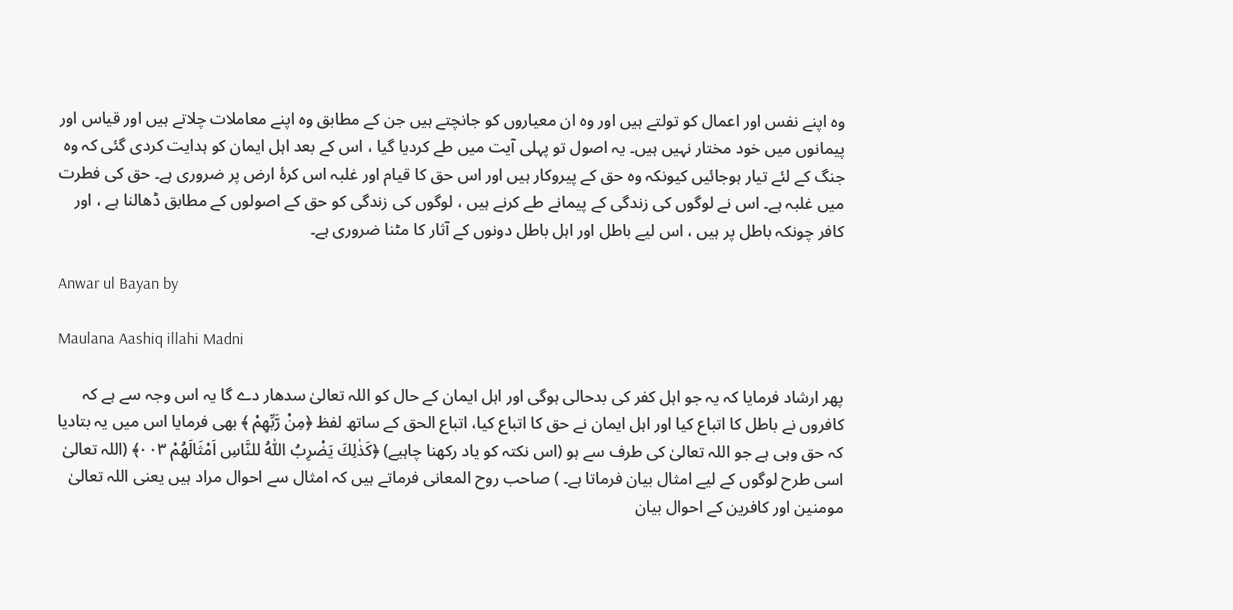وہ اپنے نفس اور اعمال کو تولتے ہیں اور وہ ان معیاروں کو جانچتے ہیں جن کے مطابق وہ اپنے معاملات چلاتے ہیں اور قیاس اور پیمانوں میں خود مختار نہیں ہیں۔ یہ اصول تو پہلی آیت میں طے کردیا گیا ، اس کے بعد اہل ایمان کو ہدایت کردی گئی کہ وہ جنگ کے لئے تیار ہوجائیں کیونکہ وہ حق کے پیروکار ہیں اور اس حق کا قیام اور غلبہ اس کرۂ ارض پر ضروری ہے۔ حق کی فطرت میں غلبہ ہے۔ اس نے لوگوں کی زندگی کے پیمانے طے کرنے ہیں ، لوگوں کی زندگی کو حق کے اصولوں کے مطابق ڈھالنا ہے ، اور کافر چونکہ باطل پر ہیں ، اس لیے باطل اور اہل باطل دونوں کے آثار کا مٹنا ضروری ہے۔

Anwar ul Bayan by

Maulana Aashiq illahi Madni

پھر ارشاد فرمایا کہ یہ جو اہل کفر کی بدحالی ہوگی اور اہل ایمان کے حال کو اللہ تعالیٰ سدھار دے گا یہ اس وجہ سے ہے کہ کافروں نے باطل کا اتباع کیا اور اہل ایمان نے حق کا اتباع کیا، اتباع الحق کے ساتھ لفظ ﴿مِنْ رَّبِّهِمْ ﴾ بھی فرمایا اس میں یہ بتادیا کہ حق وہی ہے جو اللہ تعالیٰ کی طرف سے ہو (اس نکتہ کو یاد رکھنا چاہیے) ﴿كَذٰلِكَ يَضْرِبُ اللّٰهُ للنَّاسِ اَمْثَالَهُمْ ٠٠٣﴾ (اللہ تعالیٰ اسی طرح لوگوں کے لیے امثال بیان فرماتا ہے۔ ) صاحب روح المعانی فرماتے ہیں کہ امثال سے احوال مراد ہیں یعنی اللہ تعالیٰ مومنین اور کافرین کے احوال بیان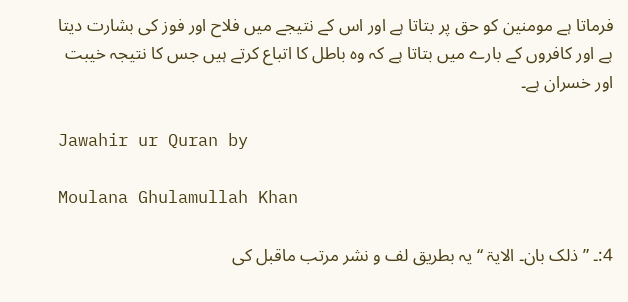فرماتا ہے مومنین کو حق پر بتاتا ہے اور اس کے نتیجے میں فلاح اور فوز کی بشارت دیتا ہے اور کافروں کے بارے میں بتاتا ہے کہ وہ باطل کا اتباع کرتے ہیں جس کا نتیجہ خیبت اور خسران ہے۔

Jawahir ur Quran by

Moulana Ghulamullah Khan

4:۔ ” ذلک بان۔ الایۃ “ یہ بطریق لف و نشر مرتب ماقبل کی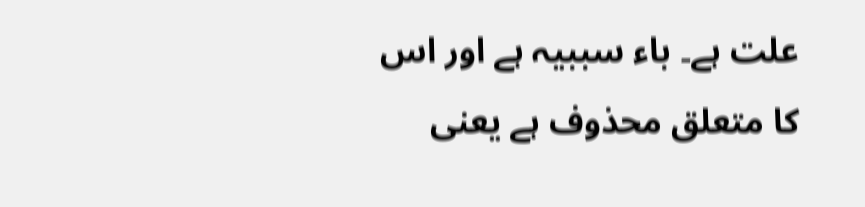علت ہے۔ باء سببیہ ہے اور اس کا متعلق محذوف ہے یعنی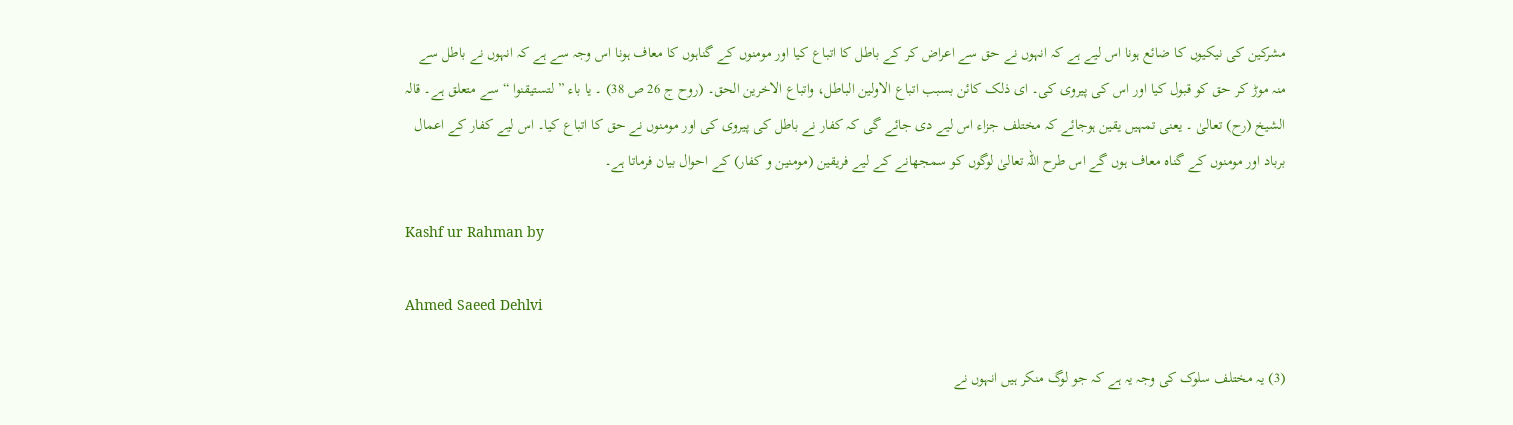مشرکین کی نیکیوں کا ضائع ہونا اس لیے ہے کہ انہوں نے حق سے اعراض کر کے باطل کا اتباع کیا اور مومنوں کے گناہوں کا معاف ہونا اس وجہ سے ہے کہ انہوں نے باطل سے منہ موڑ کر حق کو قبول کیا اور اس کی پیروی کی۔ ای ذلک کائن بسبب اتباع الاولین الباطل، واتباع الاخرین الحق۔ (روح ج 26 ص 38) ۔ یا باء ” لتستیقنوا “ سے متعلق ہے۔ قالہ الشیخ (رح) تعالیٰ ۔ یعنی تمہیں یقین ہوجائے کہ مختلف جزاء اس لیے دی جائے گی کہ کفار نے باطل کی پیروی کی اور مومنوں نے حق کا اتباع کیا۔ اس لیے کفار کے اعمال برباد اور مومنوں کے گناہ معاف ہوں گے اس طرح اللہ تعالیٰ لوگوں کو سمجھانے کے لیے فریقین (مومنین و کفار) کے احوال بیان فرماتا ہے۔

Kashf ur Rahman by

Ahmed Saeed Dehlvi

(3) یہ مختلف سلوک کی وجہ یہ ہے کہ جو لوگ منکر ہیں انہوں نے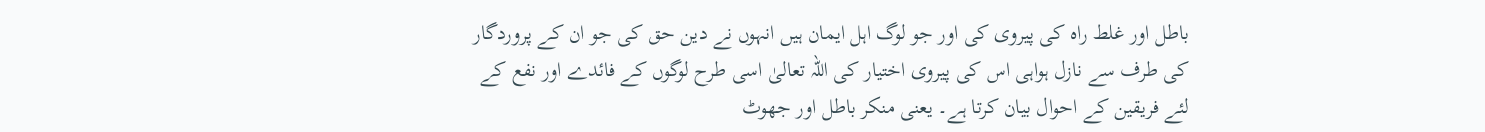باطل اور غلط راہ کی پیروی کی اور جو لوگ اہل ایمان ہیں انہوں نے دین حق کی جو ان کے پروردگار کی طرف سے نازل ہواہی اس کی پیروی اختیار کی اللہ تعالیٰ اسی طرح لوگوں کے فائدے اور نفع کے لئے فریقین کے احوال بیان کرتا ہے۔ یعنی منکر باطل اور جھوٹ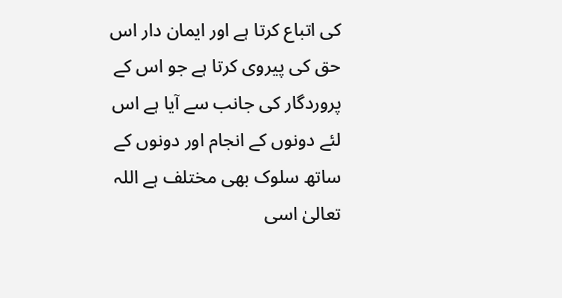کی اتباع کرتا ہے اور ایمان دار اس حق کی پیروی کرتا ہے جو اس کے پروردگار کی جانب سے آیا ہے اس لئے دونوں کے انجام اور دونوں کے ساتھ سلوک بھی مختلف ہے اللہ تعالیٰ اسی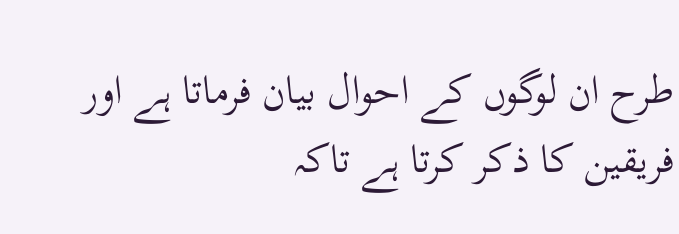طرح ان لوگوں کے احوال بیان فرماتا ہے اور فریقین کا ذکر کرتا ہے تاکہ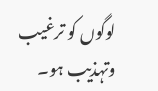لوگوں کو ترغیب وتہذیب ہو۔